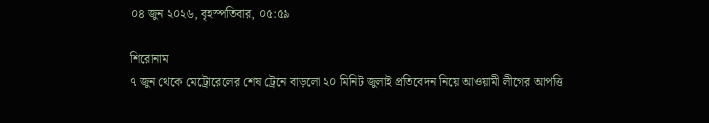০৪ জুন ২০২৬, বৃহস্পতিবার, ০৫:৫৯

শিরোনাম
৭ জুন থেকে মেট্রোরেলের শেষ ট্রেনে বাড়লো ২০ মিনিট জুলাই প্রতিবেদন নিয়ে আওয়ামী লীগের আপত্তি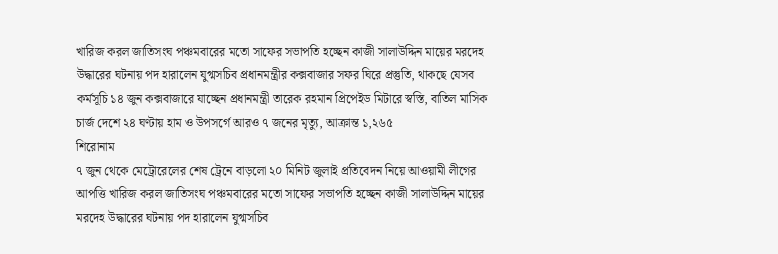খারিজ করল জাতিসংঘ পঞ্চমবারের মতো সাফের সভাপতি হচ্ছেন কাজী সালাউদ্দিন মায়ের মরদেহ উদ্ধারের ঘটনায় পদ হারালেন যুগ্মসচিব প্রধানমন্ত্রীর কক্সবাজার সফর ঘিরে প্রস্তুতি, থাকছে যেসব কর্মসূচি ১৪ জুন কক্সবাজারে যাচ্ছেন প্রধানমন্ত্রী তারেক রহমান প্রিপেইড মিটারে স্বস্তি, বাতিল মাসিক চার্জ দেশে ২৪ ঘণ্টায় হাম ও উপসর্গে আরও ৭ জনের মৃত্যু, আক্রান্ত ১,২৬৫
শিরোনাম
৭ জুন থেকে মেট্রোরেলের শেষ ট্রেনে বাড়লো ২০ মিনিট জুলাই প্রতিবেদন নিয়ে আওয়ামী লীগের আপত্তি খারিজ করল জাতিসংঘ পঞ্চমবারের মতো সাফের সভাপতি হচ্ছেন কাজী সালাউদ্দিন মায়ের মরদেহ উদ্ধারের ঘটনায় পদ হারালেন যুগ্মসচিব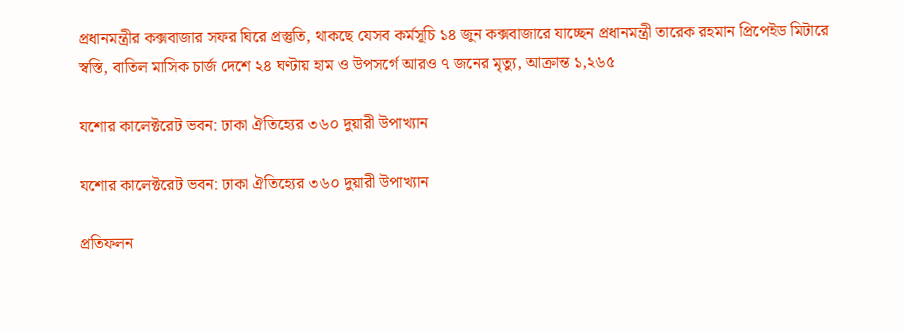প্রধানমন্ত্রীর কক্সবাজার সফর ঘিরে প্রস্তুতি, থাকছে যেসব কর্মসূচি ১৪ জুন কক্সবাজারে যাচ্ছেন প্রধানমন্ত্রী তারেক রহমান প্রিপেইড মিটারে স্বস্তি, বাতিল মাসিক চার্জ দেশে ২৪ ঘণ্টায় হাম ও উপসর্গে আরও ৭ জনের মৃত্যু, আক্রান্ত ১,২৬৫

যশোর কালেক্টরেট ভবন: ঢাকা ঐতিহ্যের ৩৬০ দুয়ারী উপাখ্যান

যশোর কালেক্টরেট ভবন: ঢাকা ঐতিহ্যের ৩৬০ দুয়ারী উপাখ্যান

প্রতিফলন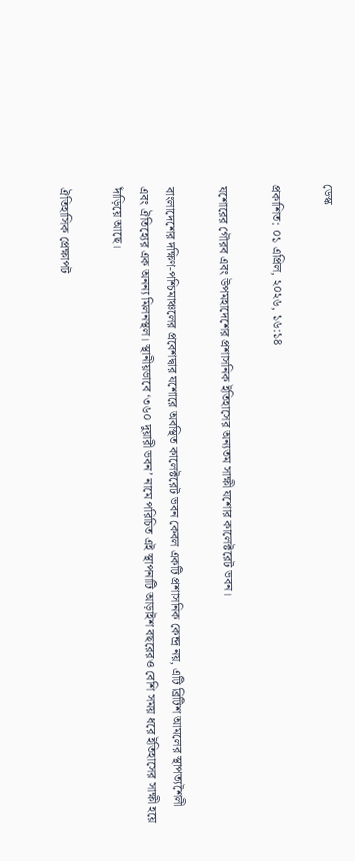ডেস্ক

প্রকাশিত: ০১ এপ্রিল, ২০২৬, ১৬:১৪

যশোরের গৌরব এবং উপমহাদেশের প্রশাসনিক ইতিহাসের অন্যতম সাক্ষী যশোর কালেক্টরেট ভবন।

বাংলাদেশের দক্ষিণ-পশ্চিমাঞ্চলের প্রবেশদ্বার যশোরে অবস্থিত কালেক্টরেট ভবন কেবল একটি প্রশাসনিক কেন্দ্র নয়, এটি ব্রিটিশ আমলের স্থাপত্যশৈলী এবং ঐতিহ্যের এক অনন্য মিলনস্থল। স্থানীয়ভাবে ‘৩৬০ দুয়ারী ভবন’ নামে পরিচিত এই স্থাপনাটি আড়াইশ বছরেরও বেশি সময় ধরে ইতিহাসের সাক্ষী হয়ে দাঁড়িয়ে আছে।

ঐতিহাসিক প্রেক্ষাপট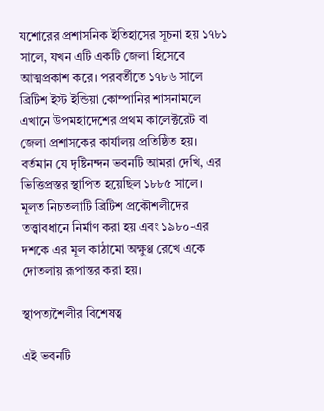যশোরের প্রশাসনিক ইতিহাসের সূচনা হয় ১৭৮১ সালে, যখন এটি একটি জেলা হিসেবে আত্মপ্রকাশ করে। পরবর্তীতে ১৭৮৬ সালে ব্রিটিশ ইস্ট ইন্ডিয়া কোম্পানির শাসনামলে এখানে উপমহাদেশের প্রথম কালেক্টরেট বা জেলা প্রশাসকের কার্যালয় প্রতিষ্ঠিত হয়। বর্তমান যে দৃষ্টিনন্দন ভবনটি আমরা দেখি, এর ভিত্তিপ্রস্তর স্থাপিত হয়েছিল ১৮৮৫ সালে। মূলত নিচতলাটি ব্রিটিশ প্রকৌশলীদের তত্ত্বাবধানে নির্মাণ করা হয় এবং ১৯৮০-এর দশকে এর মূল কাঠামো অক্ষুণ্ণ রেখে একে দোতলায় রূপান্তর করা হয়।

স্থাপত্যশৈলীর বিশেষত্ব

এই ভবনটি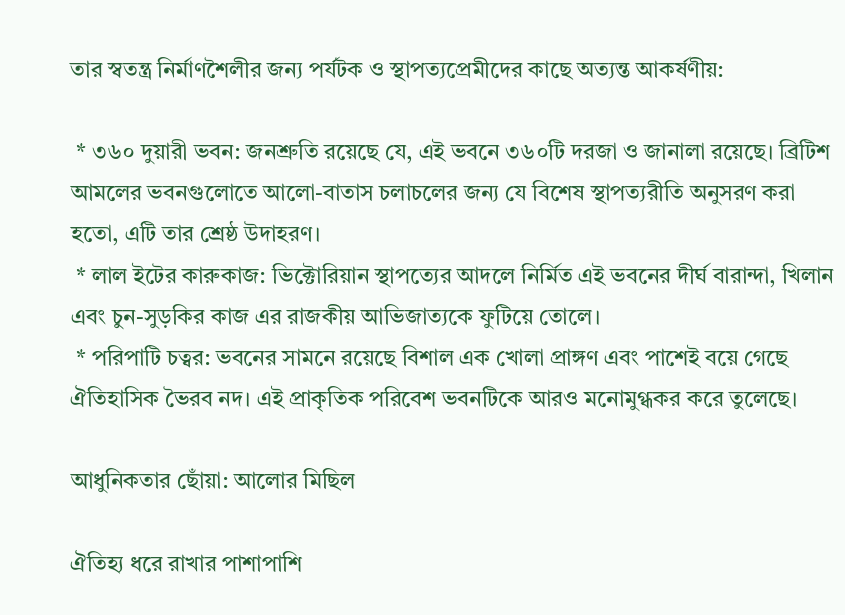তার স্বতন্ত্র নির্মাণশৈলীর জন্য পর্যটক ও স্থাপত্যপ্রেমীদের কাছে অত্যন্ত আকর্ষণীয়:

 * ৩৬০ দুয়ারী ভবন: জনশ্রুতি রয়েছে যে, এই ভবনে ৩৬০টি দরজা ও জানালা রয়েছে। ব্রিটিশ আমলের ভবনগুলোতে আলো-বাতাস চলাচলের জন্য যে বিশেষ স্থাপত্যরীতি অনুসরণ করা হতো, এটি তার শ্রেষ্ঠ উদাহরণ।
 * লাল ইটের কারুকাজ: ভিক্টোরিয়ান স্থাপত্যের আদলে নির্মিত এই ভবনের দীর্ঘ বারান্দা, খিলান এবং চুন-সুড়কির কাজ এর রাজকীয় আভিজাত্যকে ফুটিয়ে তোলে।
 * পরিপাটি চত্বর: ভবনের সামনে রয়েছে বিশাল এক খোলা প্রাঙ্গণ এবং পাশেই বয়ে গেছে ঐতিহাসিক ভৈরব নদ। এই প্রাকৃতিক পরিবেশ ভবনটিকে আরও মনোমুগ্ধকর করে তুলেছে।

আধুনিকতার ছোঁয়া: আলোর মিছিল

ঐতিহ্য ধরে রাখার পাশাপাশি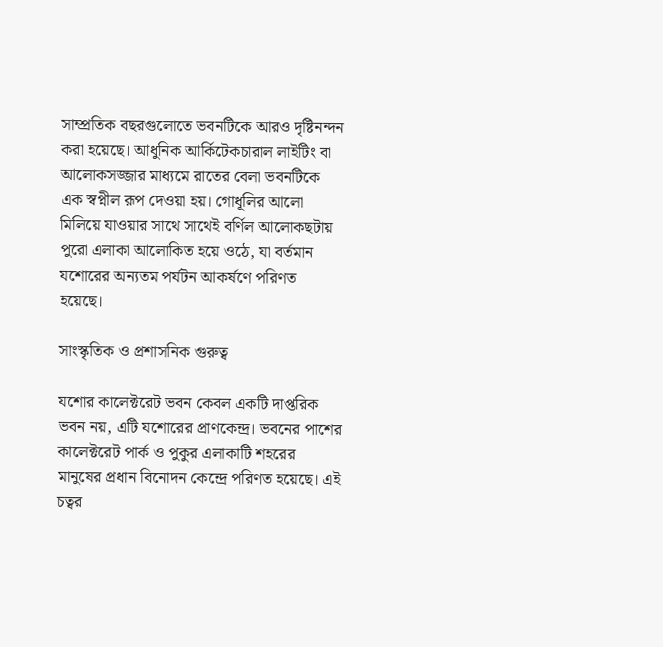সাম্প্রতিক বছরগুলোতে ভবনটিকে আরও দৃষ্টিনন্দন করা হয়েছে। আধুনিক আর্কিটেকচারাল লাইটিং বা আলোকসজ্জার মাধ্যমে রাতের বেলা ভবনটিকে এক স্বপ্নীল রূপ দেওয়া হয়। গোধূলির আলো মিলিয়ে যাওয়ার সাথে সাথেই বর্ণিল আলোকছটায় পুরো এলাকা আলোকিত হয়ে ওঠে, যা বর্তমান যশোরের অন্যতম পর্যটন আকর্ষণে পরিণত হয়েছে।

সাংস্কৃতিক ও প্রশাসনিক গুরুত্ব

যশোর কালেক্টরেট ভবন কেবল একটি দাপ্তরিক ভবন নয়, এটি যশোরের প্রাণকেন্দ্র। ভবনের পাশের কালেক্টরেট পার্ক ও পুকুর এলাকাটি শহরের মানুষের প্রধান বিনোদন কেন্দ্রে পরিণত হয়েছে। এই চত্বর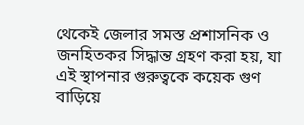থেকেই জেলার সমস্ত প্রশাসনিক ও জনহিতকর সিদ্ধান্ত গ্রহণ করা হয়, যা এই স্থাপনার গুরুত্বকে কয়েক গুণ বাড়িয়ে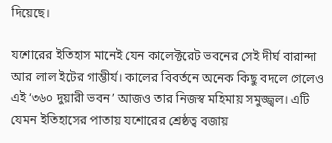দিয়েছে।

যশোরের ইতিহাস মানেই যেন কালেক্টরেট ভবনের সেই দীর্ঘ বারান্দা আর লাল ইটের গাম্ভীর্য। কালের বিবর্তনে অনেক কিছু বদলে গেলেও এই ‘৩৬০ দুয়ারী ভবন’ আজও তার নিজস্ব মহিমায় সমুজ্জ্বল। এটি যেমন ইতিহাসের পাতায় যশোরের শ্রেষ্ঠত্ব বজায়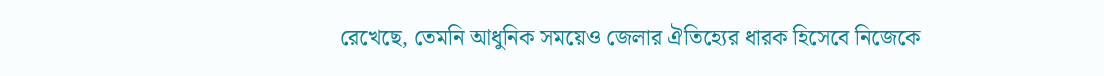রেখেছে, তেমনি আধুনিক সময়েও জেলার ঐতিহ্যের ধারক হিসেবে নিজেকে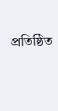প্রতিষ্ঠিত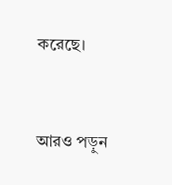করেছে।


আরও পড়ুন